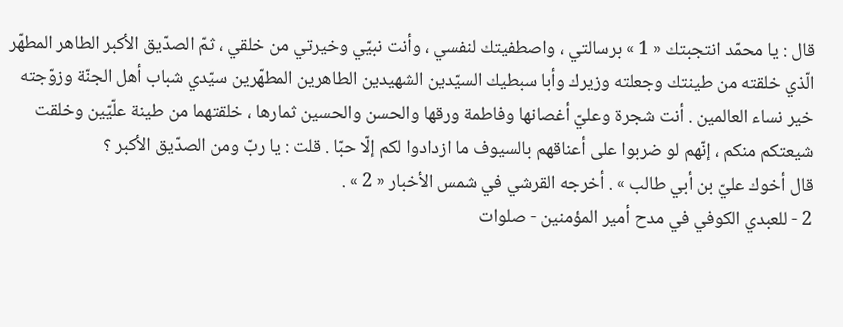قال : يا محمّد انتجبتك « 1 » برسالتي ، واصطفيتك لنفسي ، وأنت نبيّي وخيرتي من خلقي ، ثمّ الصدّيق الأكبر الطاهر المطهّر الّذي خلقته من طينتك وجعلته وزيرك وأبا سبطيك السيّدين الشهيدين الطاهرين المطهّرين سيّدي شباب أهل الجنّة وزوّجته خير نساء العالمين . أنت شجرة وعليّ أغصانها وفاطمة ورقها والحسن والحسين ثمارها ، خلقتهما من طينة علّيّين وخلقت شيعتكم منكم ، إنّهم لو ضربوا على أعناقهم بالسيوف ما ازدادوا لكم إلّا حبّا . قلت : يا ربّ ومن الصدّيق الأكبر ؟
قال أخوك عليّ بن أبي طالب » . أخرجه القرشي في شمس الأخبار « 2 » .
2 - للعبدي الكوفي في مدح أمير المؤمنين - صلوات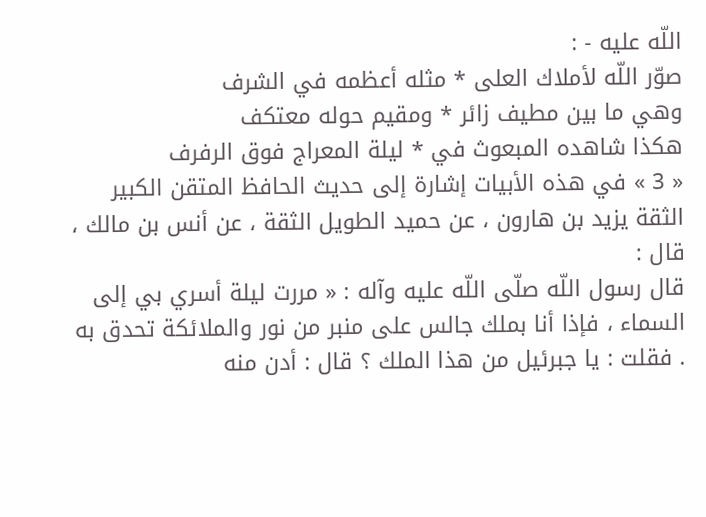اللّه عليه - :
صوّر اللّه لأملاك العلى * مثله أعظمه في الشرف
وهي ما بين مطيف زائر * ومقيم حوله معتكف
هكذا شاهده المبعوث في * ليلة المعراج فوق الرفرف
« 3 » في هذه الأبيات إشارة إلى حديث الحافظ المتقن الكبير الثقة يزيد بن هارون ، عن حميد الطويل الثقة ، عن أنس بن مالك ، قال :
قال رسول اللّه صلّى اللّه عليه وآله : « مررت ليلة أسري بي إلى السماء ، فإذا أنا بملك جالس على منبر من نور والملائكة تحدق به . فقلت : يا جبرئيل من هذا الملك ؟ قال : أدن منه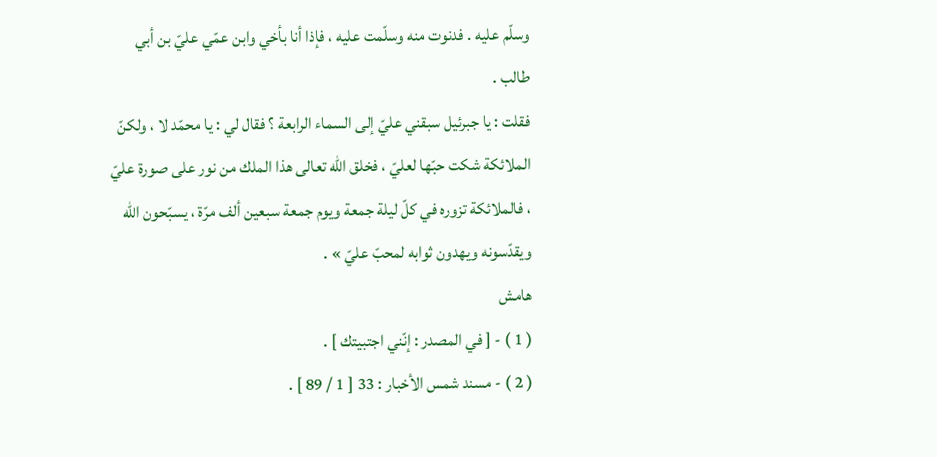وسلّم عليه . فدنوت منه وسلّمت عليه ، فإذا أنا بأخي وابن عمّي عليّ بن أبي طالب .
فقلت : يا جبرئيل سبقني عليّ إلى السماء الرابعة ؟ فقال لي : يا محمّد لا ، ولكنّ الملائكة شكت حبّها لعليّ ، فخلق اللّه تعالى هذا الملك من نور على صورة عليّ ، فالملائكة تزوره في كلّ ليلة جمعة ويوم جمعة سبعين ألف مرّة ، يسبّحون اللّه ويقدّسونه ويهدون ثوابه لمحبّ عليّ » .
هامش
( 1 ) - [ في المصدر : إنّني اجتبيتك ] .
( 2 ) - مسند شمس الأخبار : 33 [ 1 / 89 ] .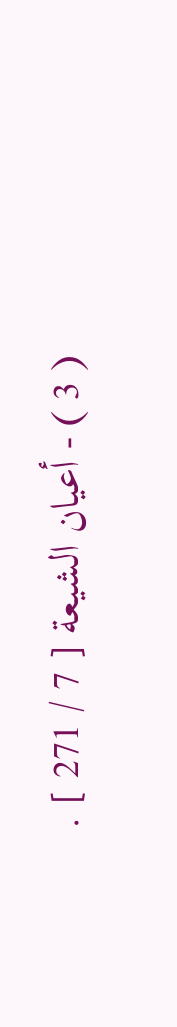( 3 ) - أعيان الشيعة [ 7 / 271 ] .